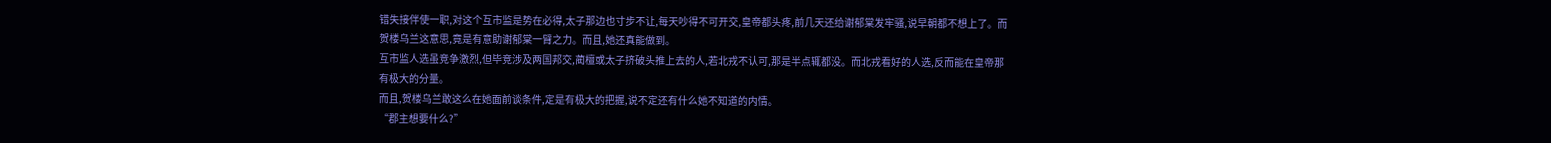错失接伴使一职,对这个互市监是势在必得,太子那边也寸步不让,每天吵得不可开交,皇帝都头疼,前几天还给谢郁棠发牢骚,说早朝都不想上了。而贺楼乌兰这意思,竟是有意助谢郁棠一臂之力。而且,她还真能做到。
互市监人选虽竞争激烈,但毕竞涉及两国邦交,蔺檀或太子挤破头推上去的人,若北戎不认可,那是半点辄都没。而北戎看好的人选,反而能在皇帝那有极大的分量。
而且,贺楼乌兰敢这么在她面前谈条件,定是有极大的把握,说不定还有什么她不知道的内情。
“郡主想要什么?”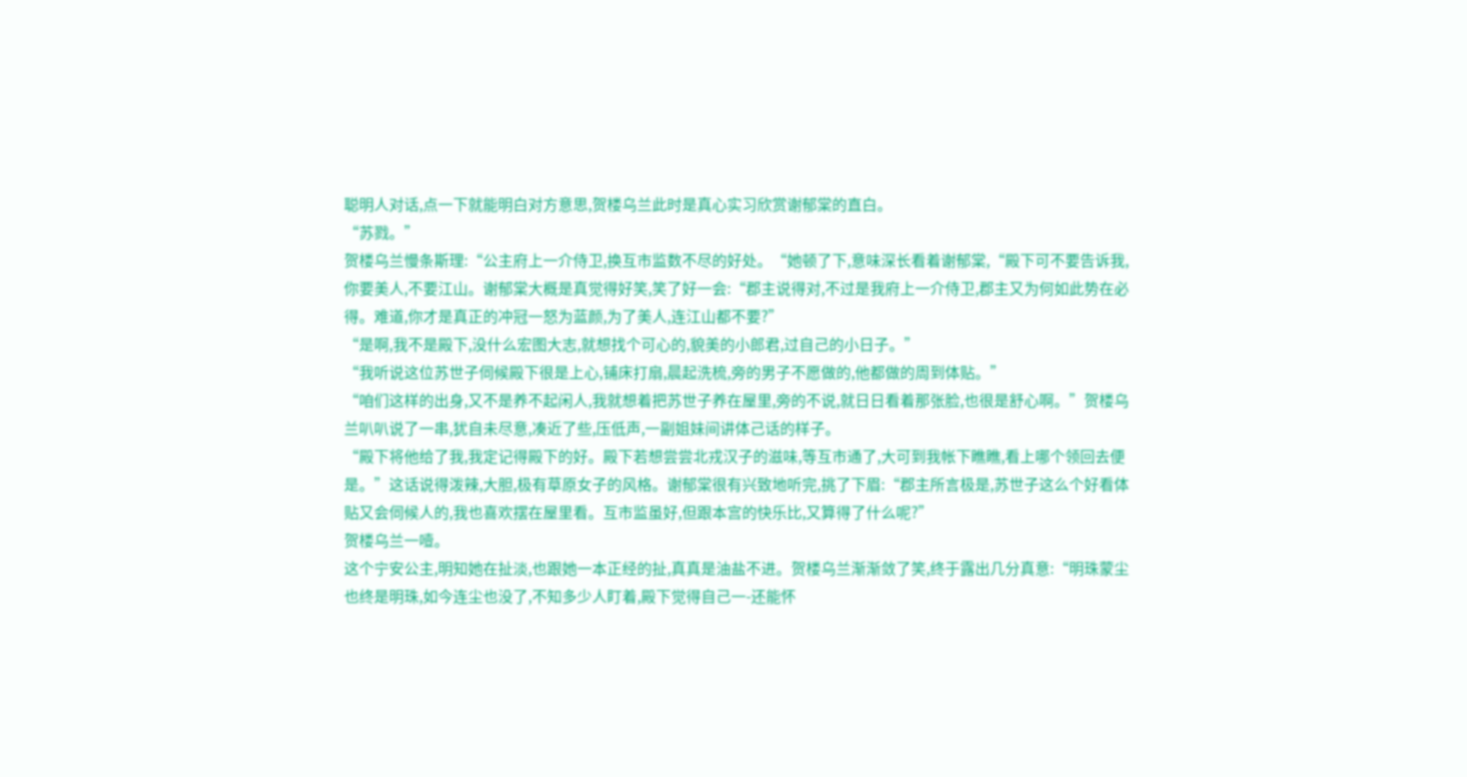聪明人对话,点一下就能明白对方意思,贺楼乌兰此时是真心实习欣赏谢郁棠的直白。
“苏戮。”
贺楼乌兰慢条斯理:“公主府上一介侍卫,换互市监数不尽的好处。“她顿了下,意味深长看着谢郁棠,“殿下可不要告诉我,你要美人,不要江山。谢郁棠大概是真觉得好笑,笑了好一会:“郡主说得对,不过是我府上一介侍卫,郡主又为何如此势在必得。难道,你才是真正的冲冠一怒为蓝颜,为了美人,连江山都不要?”
“是啊,我不是殿下,没什么宏图大志,就想找个可心的,貌美的小郎君,过自己的小日子。”
“我听说这位苏世子伺候殿下很是上心,铺床打扇,晨起洗梳,旁的男子不愿做的,他都做的周到体贴。”
“咱们这样的出身,又不是养不起闲人,我就想着把苏世子养在屋里,旁的不说,就日日看着那张脸,也很是舒心啊。”贺楼乌兰叭叭说了一串,犹自未尽意,凑近了些,压低声,一副姐妹间讲体己话的样子。
“殿下将他给了我,我定记得殿下的好。殿下若想尝尝北戎汉子的滋味,等互市通了,大可到我帐下瞧瞧,看上哪个领回去便是。”这话说得泼辣,大胆,极有草原女子的风格。谢郁棠很有兴致地听完,挑了下眉:“郡主所言极是,苏世子这么个好看体贴又会伺候人的,我也喜欢摆在屋里看。互市监虽好,但跟本宫的快乐比,又算得了什么呢?”
贺楼乌兰一噎。
这个宁安公主,明知她在扯淡,也跟她一本正经的扯,真真是油盐不进。贺楼乌兰渐渐敛了笑,终于露出几分真意:“明珠蒙尘也终是明珠,如今连尘也没了,不知多少人盯着,殿下觉得自己一-还能怀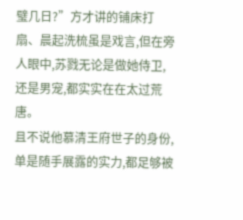璧几日?”方才讲的铺床打扇、晨起洗梳虽是戏言,但在旁人眼中,苏戮无论是做她侍卫,还是男宠,都实实在在太过荒唐。
且不说他慕清王府世子的身份,单是随手展露的实力,都足够被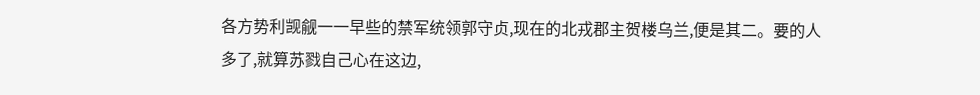各方势利觊觎一一早些的禁军统领郭守贞,现在的北戎郡主贺楼乌兰,便是其二。要的人多了,就算苏戮自己心在这边,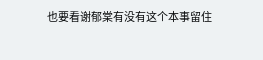也要看谢郁棠有没有这个本事留住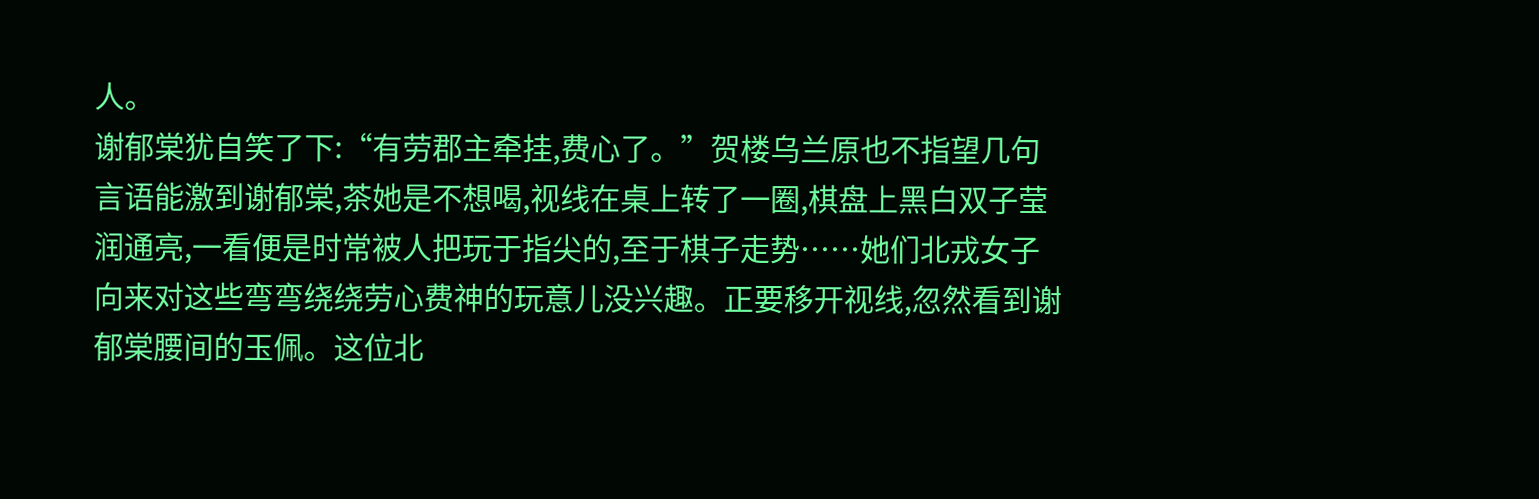人。
谢郁棠犹自笑了下:“有劳郡主牵挂,费心了。”贺楼乌兰原也不指望几句言语能激到谢郁棠,茶她是不想喝,视线在桌上转了一圈,棋盘上黑白双子莹润通亮,一看便是时常被人把玩于指尖的,至于棋子走势……她们北戎女子向来对这些弯弯绕绕劳心费神的玩意儿没兴趣。正要移开视线,忽然看到谢郁棠腰间的玉佩。这位北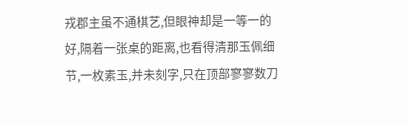戎郡主虽不通棋艺,但眼神却是一等一的好,隔着一张桌的距离,也看得清那玉佩细节,一枚素玉,并未刻字,只在顶部寥寥数刀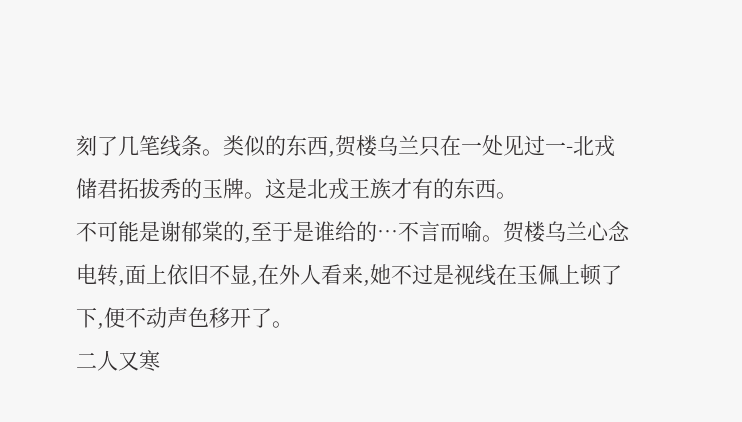刻了几笔线条。类似的东西,贺楼乌兰只在一处见过一-北戎储君拓拔秀的玉牌。这是北戎王族才有的东西。
不可能是谢郁棠的,至于是谁给的…不言而喻。贺楼乌兰心念电转,面上依旧不显,在外人看来,她不过是视线在玉佩上顿了下,便不动声色移开了。
二人又寒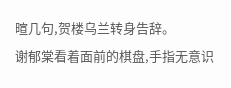暄几句,贺楼乌兰转身告辞。
谢郁棠看着面前的棋盘,手指无意识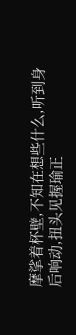摩挲着杯壁,不知在想些什么,听到身后响动,扭头见握瑜正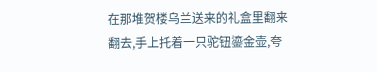在那堆贺楼乌兰送来的礼盒里翻来翻去,手上托着一只驼钮鎏金壶,夸